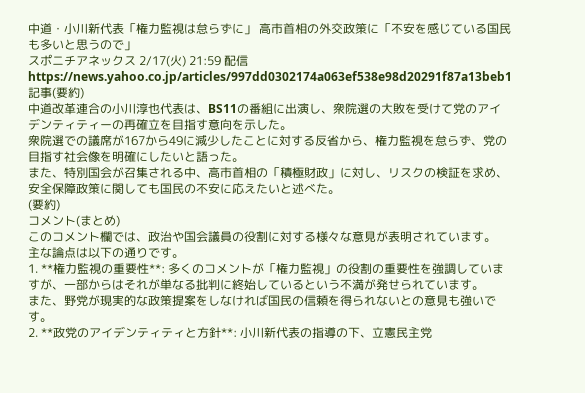中道・小川新代表「権力監視は怠らずに」 高市首相の外交政策に「不安を感じている国民も多いと思うので」
スポニチアネックス 2/17(火) 21:59 配信
https://news.yahoo.co.jp/articles/997dd0302174a063ef538e98d20291f87a13beb1
記事(要約)
中道改革連合の小川淳也代表は、BS11の番組に出演し、衆院選の大敗を受けて党のアイデンティティーの再確立を目指す意向を示した。
衆院選での議席が167から49に減少したことに対する反省から、権力監視を怠らず、党の目指す社会像を明確にしたいと語った。
また、特別国会が召集される中、高市首相の「積極財政」に対し、リスクの検証を求め、安全保障政策に関しても国民の不安に応えたいと述べた。
(要約)
コメント(まとめ)
このコメント欄では、政治や国会議員の役割に対する様々な意見が表明されています。
主な論点は以下の通りです。
1. **権力監視の重要性**: 多くのコメントが「権力監視」の役割の重要性を強調していますが、一部からはそれが単なる批判に終始しているという不満が発せられています。
また、野党が現実的な政策提案をしなければ国民の信頼を得られないとの意見も強いです。
2. **政党のアイデンティティと方針**: 小川新代表の指導の下、立憲民主党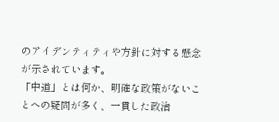のアイデンティティや方針に対する懸念が示されています。
「中道」とは何か、明確な政策がないことへの疑問が多く、一貫した政治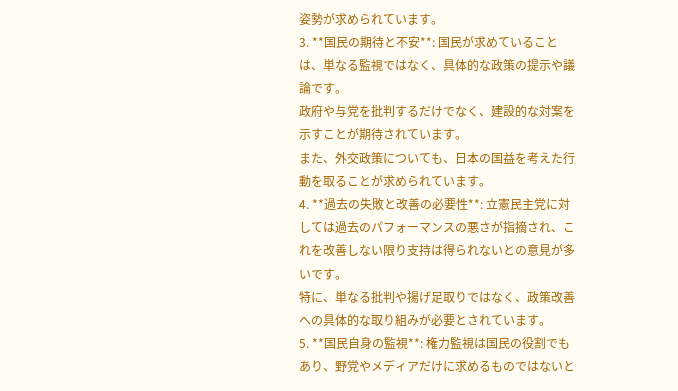姿勢が求められています。
3. **国民の期待と不安**: 国民が求めていることは、単なる監視ではなく、具体的な政策の提示や議論です。
政府や与党を批判するだけでなく、建設的な対案を示すことが期待されています。
また、外交政策についても、日本の国益を考えた行動を取ることが求められています。
4. **過去の失敗と改善の必要性**: 立憲民主党に対しては過去のパフォーマンスの悪さが指摘され、これを改善しない限り支持は得られないとの意見が多いです。
特に、単なる批判や揚げ足取りではなく、政策改善への具体的な取り組みが必要とされています。
5. **国民自身の監視**: 権力監視は国民の役割でもあり、野党やメディアだけに求めるものではないと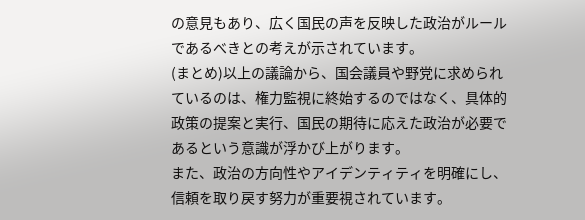の意見もあり、広く国民の声を反映した政治がルールであるべきとの考えが示されています。
(まとめ)以上の議論から、国会議員や野党に求められているのは、権力監視に終始するのではなく、具体的政策の提案と実行、国民の期待に応えた政治が必要であるという意識が浮かび上がります。
また、政治の方向性やアイデンティティを明確にし、信頼を取り戻す努力が重要視されています。